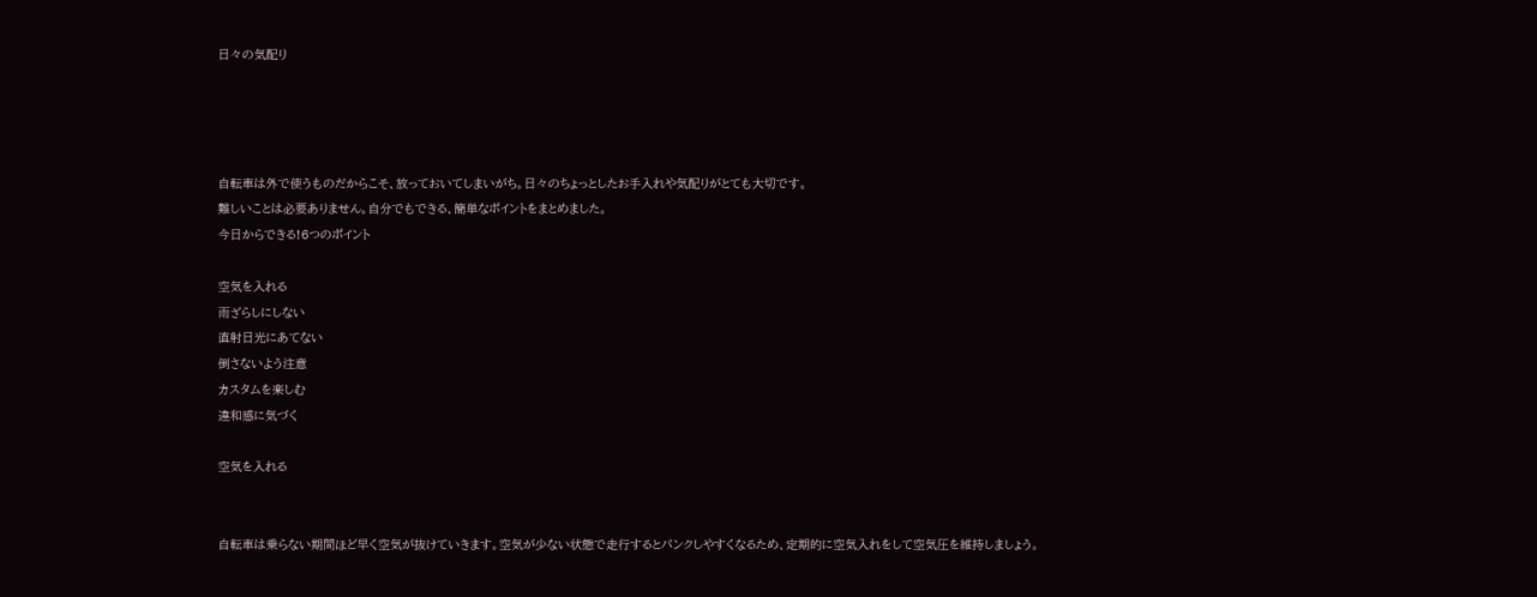日々の気配り




自転車は外で使うものだからこそ、放っておいてしまいがち。日々のちょっとしたお手入れや気配りがとても大切です。
難しいことは必要ありません。自分でもできる、簡単なポイントをまとめました。
今日からできる!6つのポイント

空気を入れる
雨ざらしにしない
直射日光にあてない
倒さないよう注意
カスタムを楽しむ
違和感に気づく

空気を入れる


自転車は乗らない期間ほど早く空気が抜けていきます。空気が少ない状態で走行するとパンクしやすくなるため、定期的に空気入れをして空気圧を維持しましょう。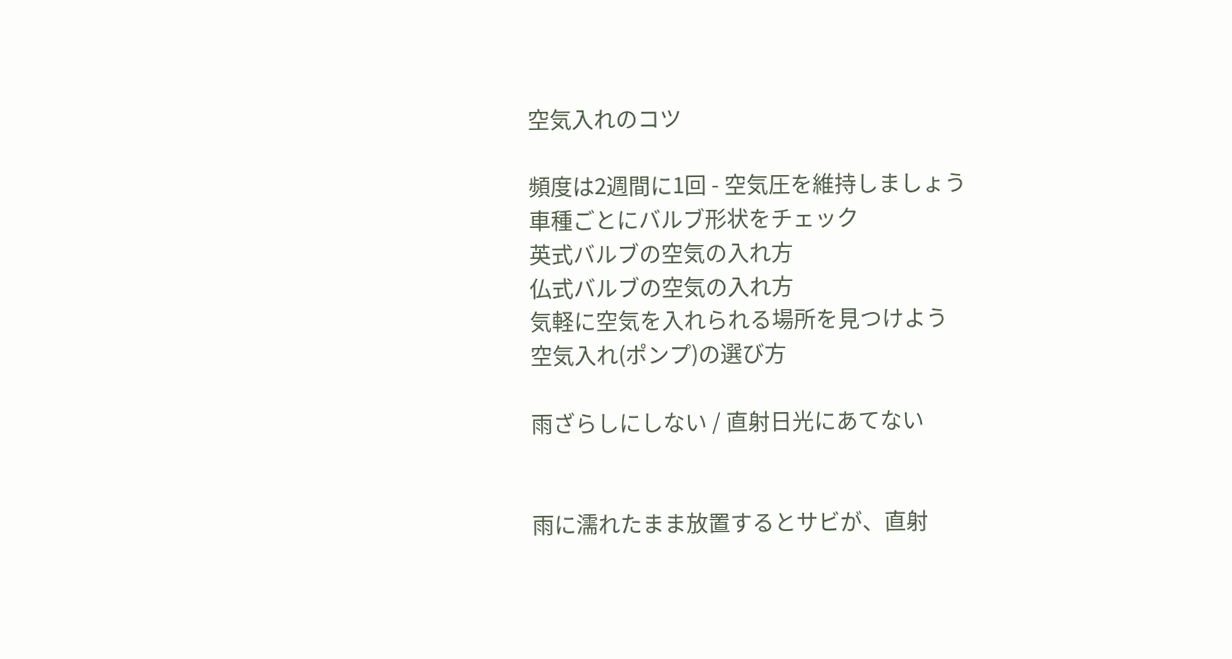空気入れのコツ

頻度は2週間に1回 - 空気圧を維持しましょう
車種ごとにバルブ形状をチェック
英式バルブの空気の入れ方
仏式バルブの空気の入れ方
気軽に空気を入れられる場所を見つけよう
空気入れ(ポンプ)の選び方

雨ざらしにしない / 直射日光にあてない


雨に濡れたまま放置するとサビが、直射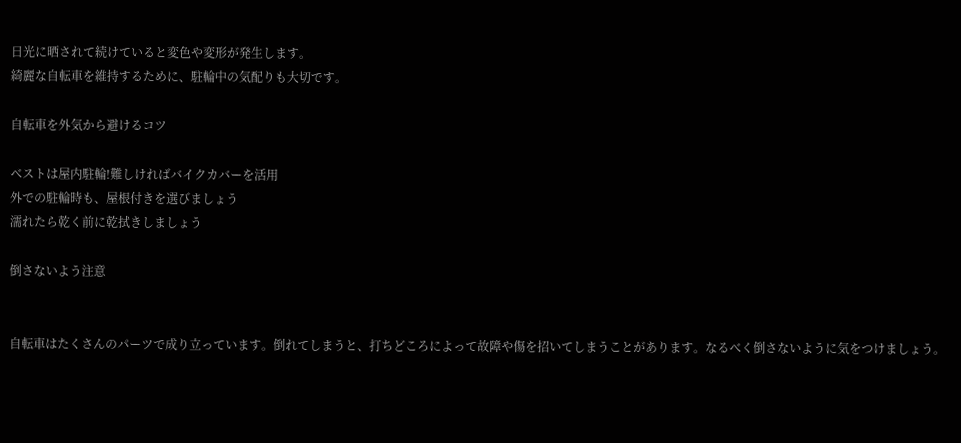日光に晒されて続けていると変色や変形が発生します。
綺麗な自転車を維持するために、駐輪中の気配りも大切です。

自転車を外気から避けるコツ

ベストは屋内駐輪!難しければバイクカバーを活用
外での駐輪時も、屋根付きを選びましょう
濡れたら乾く前に乾拭きしましょう

倒さないよう注意


自転車はたくさんのパーツで成り立っています。倒れてしまうと、打ちどころによって故障や傷を招いてしまうことがあります。なるべく倒さないように気をつけましょう。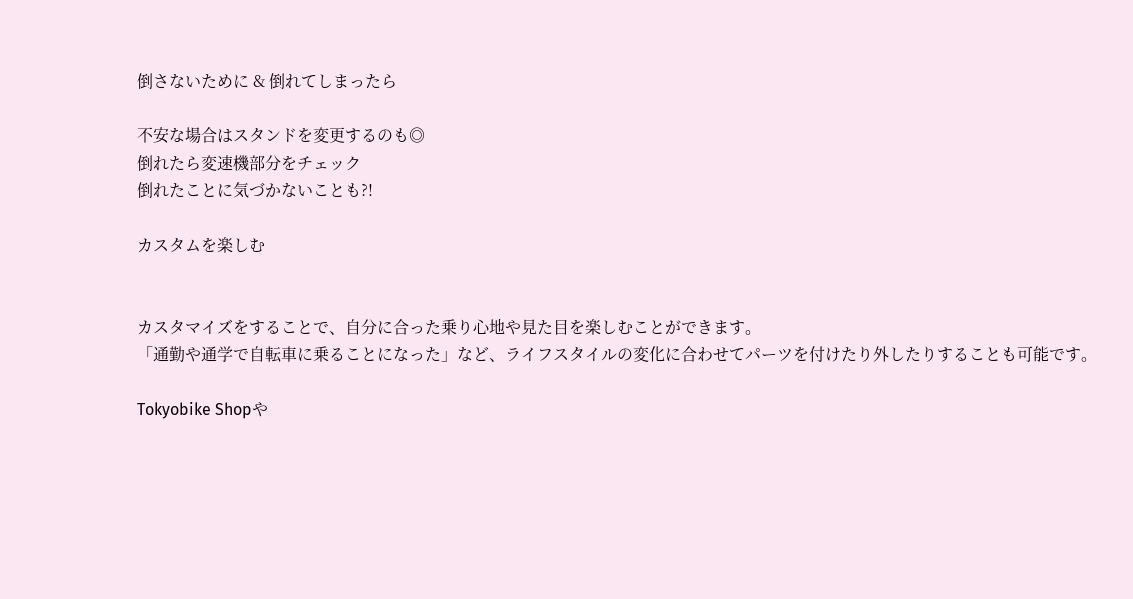倒さないために & 倒れてしまったら

不安な場合はスタンドを変更するのも◎
倒れたら変速機部分をチェック
倒れたことに気づかないことも?!

カスタムを楽しむ


カスタマイズをすることで、自分に合った乗り心地や見た目を楽しむことができます。
「通勤や通学で自転車に乗ることになった」など、ライフスタイルの変化に合わせてパーツを付けたり外したりすることも可能です。

Tokyobike Shopや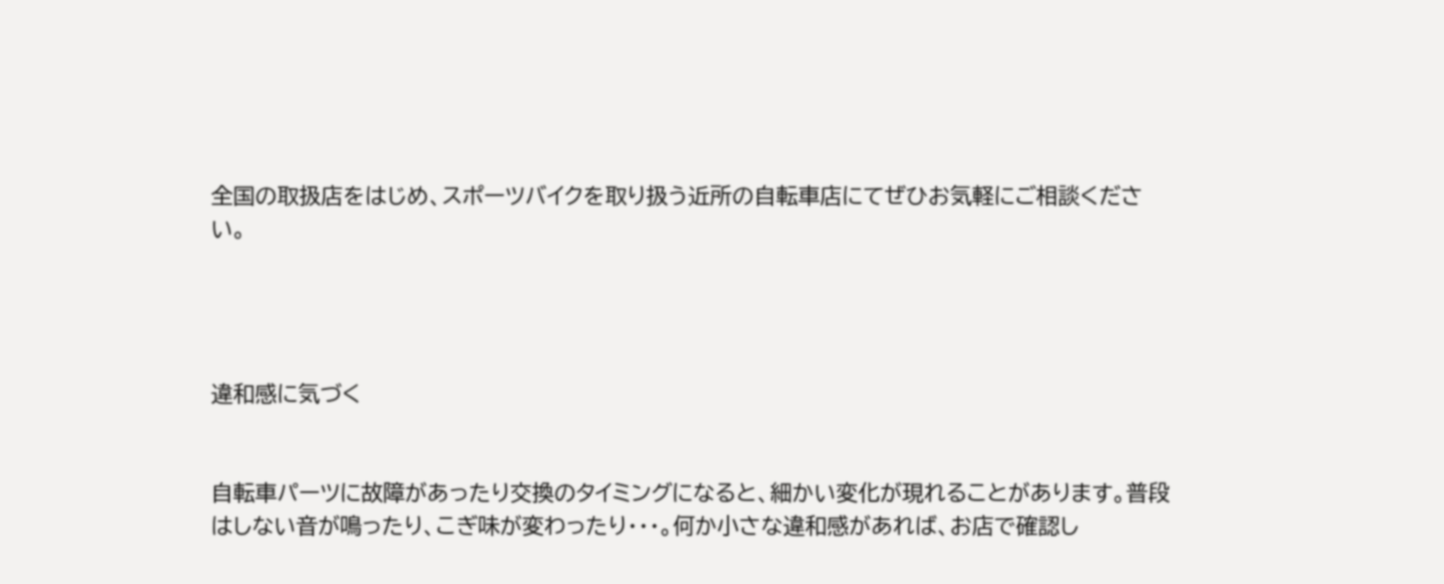全国の取扱店をはじめ、スポーツバイクを取り扱う近所の自転車店にてぜひお気軽にご相談ください。




違和感に気づく


自転車パーツに故障があったり交換のタイミングになると、細かい変化が現れることがあります。普段はしない音が鳴ったり、こぎ味が変わったり・・・。何か小さな違和感があれば、お店で確認し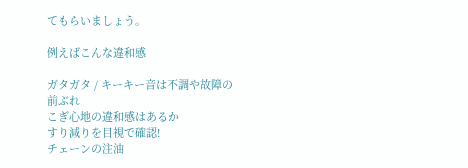てもらいましょう。

例えばこんな違和感

ガタガタ / キーキー音は不調や故障の前ぶれ
こぎ心地の違和感はあるか
すり減りを目視で確認!
チェーンの注油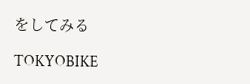をしてみる

TOKYOBIKE